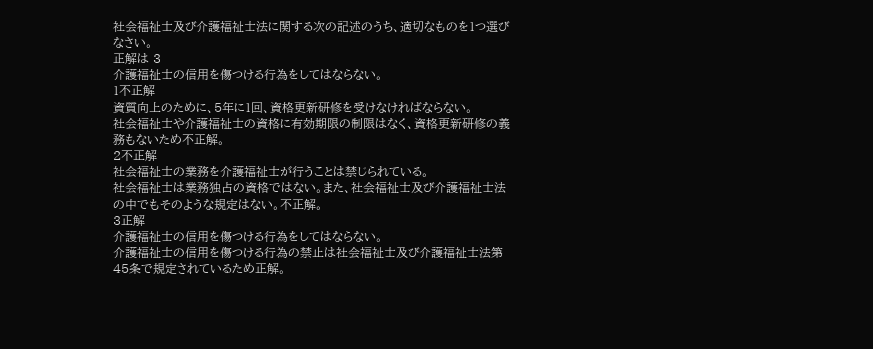社会福祉士及び介護福祉士法に関する次の記述のうち、適切なものを1つ選びなさい。
正解は 3
介護福祉士の信用を傷つける行為をしてはならない。
1不正解
資質向上のために、5年に1回、資格更新研修を受けなければならない。
社会福祉士や介護福祉士の資格に有効期限の制限はなく、資格更新研修の義務もないため不正解。
2不正解
社会福祉士の業務を介護福祉士が行うことは禁じられている。
社会福祉士は業務独占の資格ではない。また、社会福祉士及び介護福祉士法の中でもそのような規定はない。不正解。
3正解
介護福祉士の信用を傷つける行為をしてはならない。
介護福祉士の信用を傷つける行為の禁止は社会福祉士及び介護福祉士法第45条で規定されているため正解。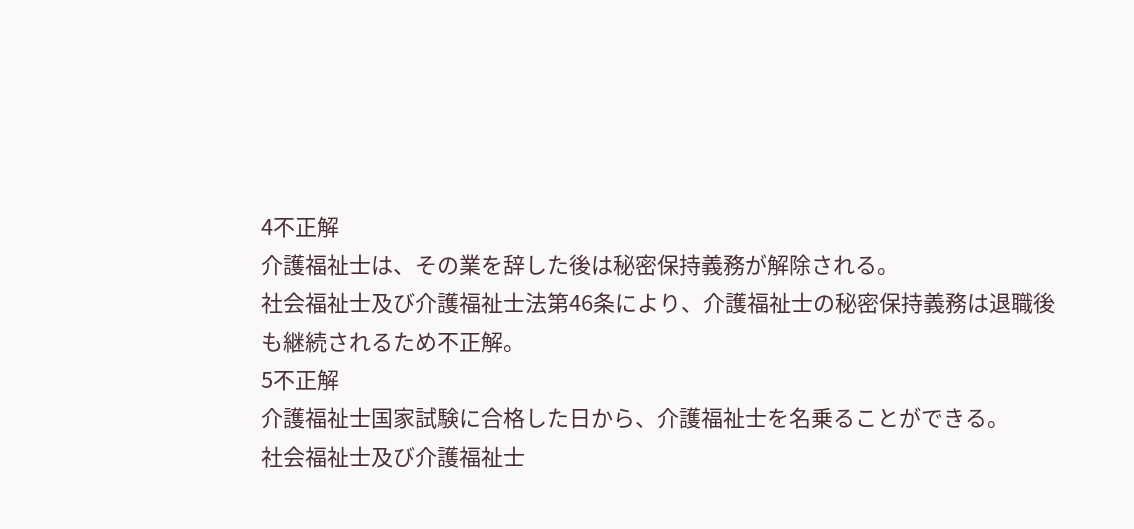4不正解
介護福祉士は、その業を辞した後は秘密保持義務が解除される。
社会福祉士及び介護福祉士法第46条により、介護福祉士の秘密保持義務は退職後も継続されるため不正解。
5不正解
介護福祉士国家試験に合格した日から、介護福祉士を名乗ることができる。
社会福祉士及び介護福祉士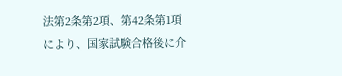法第2条第2項、第42条第1項により、国家試験合格後に介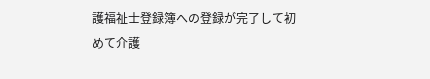護福祉士登録簿への登録が完了して初めて介護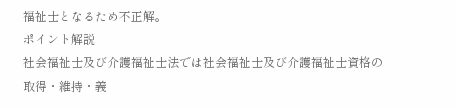福祉士となるため不正解。
ポイント解説
社会福祉士及び介護福祉士法では社会福祉士及び介護福祉士資格の取得・維持・義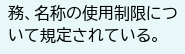務、名称の使用制限について規定されている。